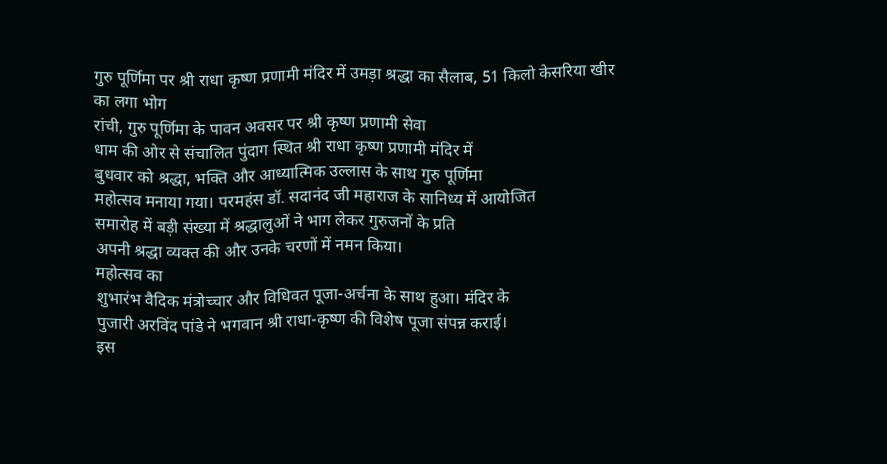गुरु पूर्णिमा पर श्री राधा कृष्ण प्रणामी मंदिर में उमड़ा श्रद्धा का सैलाब, 51 किलो केसरिया खीर का लगा भोग
रांची, गुरु पूर्णिमा के पावन अवसर पर श्री कृष्ण प्रणामी सेवा
धाम की ओर से संचालित पुंदाग स्थित श्री राधा कृष्ण प्रणामी मंदिर में
बुधवार को श्रद्धा, भक्ति और आध्यात्मिक उल्लास के साथ गुरु पूर्णिमा
महोत्सव मनाया गया। परमहंस डॉ. सदानंद जी महाराज के सानिध्य में आयोजित
समारोह में बड़ी संख्या में श्रद्धालुओं ने भाग लेकर गुरुजनों के प्रति
अपनी श्रद्धा व्यक्त की और उनके चरणों में नमन किया।
महोत्सव का
शुभारंभ वैदिक मंत्रोच्चार और विधिवत पूजा-अर्चना के साथ हुआ। मंदिर के
पुजारी अरविंद पांडे ने भगवान श्री राधा-कृष्ण की विशेष पूजा संपन्न कराई।
इस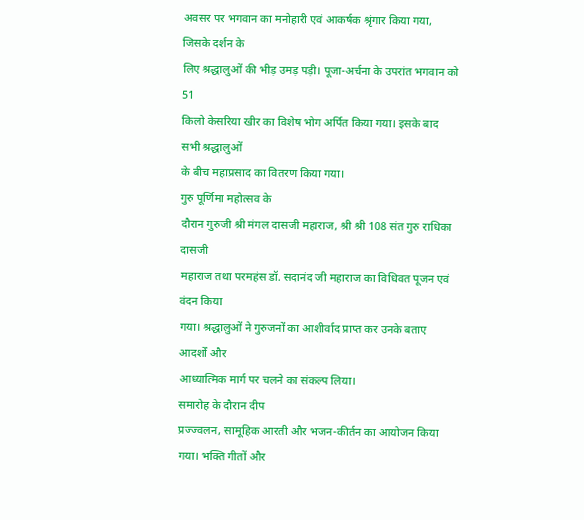अवसर पर भगवान का मनोहारी एवं आकर्षक श्रृंगार किया गया, जिसके दर्शन के
लिए श्रद्धालुओं की भीड़ उमड़ पड़ी। पूजा-अर्चना के उपरांत भगवान को 51
किलो केसरिया खीर का विशेष भोग अर्पित किया गया। इसके बाद सभी श्रद्धालुओं
के बीच महाप्रसाद का वितरण किया गया।
गुरु पूर्णिमा महोत्सव के
दौरान गुरुजी श्री मंगल दासजी महाराज, श्री श्री 108 संत गुरु राधिका दासजी
महाराज तथा परमहंस डॉ. सदानंद जी महाराज का विधिवत पूजन एवं वंदन किया
गया। श्रद्धालुओं ने गुरुजनों का आशीर्वाद प्राप्त कर उनके बताए आदर्शों और
आध्यात्मिक मार्ग पर चलने का संकल्प लिया।
समारोह के दौरान दीप
प्रज्ज्वलन, सामूहिक आरती और भजन-कीर्तन का आयोजन किया गया। भक्ति गीतों और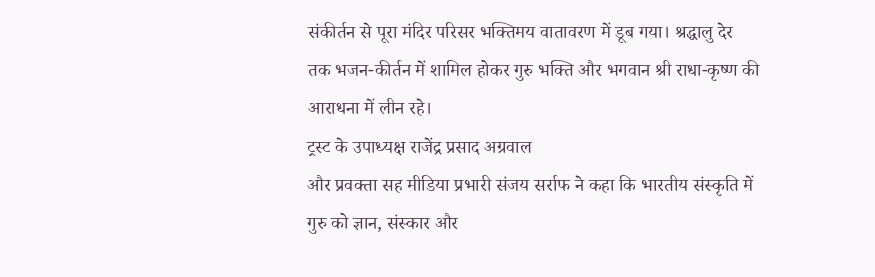संकीर्तन से पूरा मंदिर परिसर भक्तिमय वातावरण में डूब गया। श्रद्धालु देर
तक भजन-कीर्तन में शामिल होकर गुरु भक्ति और भगवान श्री राधा-कृष्ण की
आराधना में लीन रहे।
ट्रस्ट के उपाध्यक्ष राजेंद्र प्रसाद अग्रवाल
और प्रवक्ता सह मीडिया प्रभारी संजय सर्राफ ने कहा कि भारतीय संस्कृति में
गुरु को ज्ञान, संस्कार और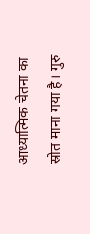आध्यात्मिक चेतना का स्रोत माना गया है। गुरु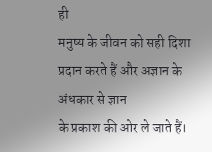ही
मनुष्य के जीवन को सही दिशा प्रदान करते हैं और अज्ञान के अंधकार से ज्ञान
के प्रकाश की ओर ले जाते हैं।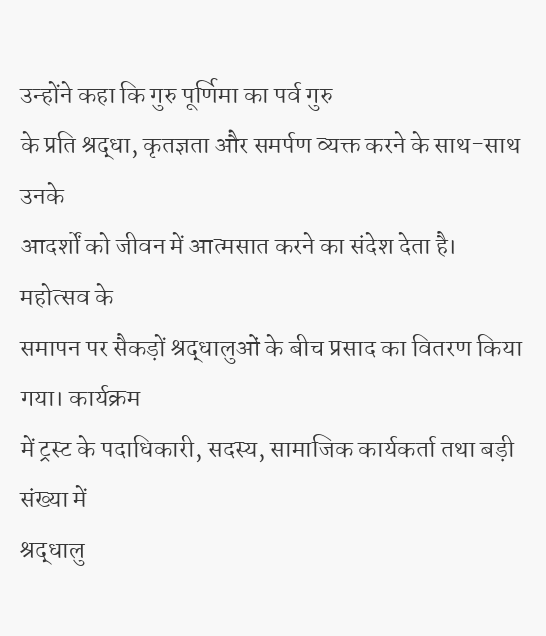उन्होंने कहा कि गुरु पूर्णिमा का पर्व गुरु
के प्रति श्रद्धा, कृतज्ञता और समर्पण व्यक्त करने के साथ-साथ उनके
आदर्शों को जीवन में आत्मसात करने का संदेश देता है।
महोत्सव के
समापन पर सैकड़ों श्रद्धालुओं के बीच प्रसाद का वितरण किया गया। कार्यक्रम
में ट्रस्ट के पदाधिकारी, सदस्य, सामाजिक कार्यकर्ता तथा बड़ी संख्या में
श्रद्धालु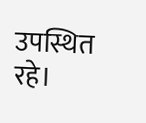उपस्थित रहे।